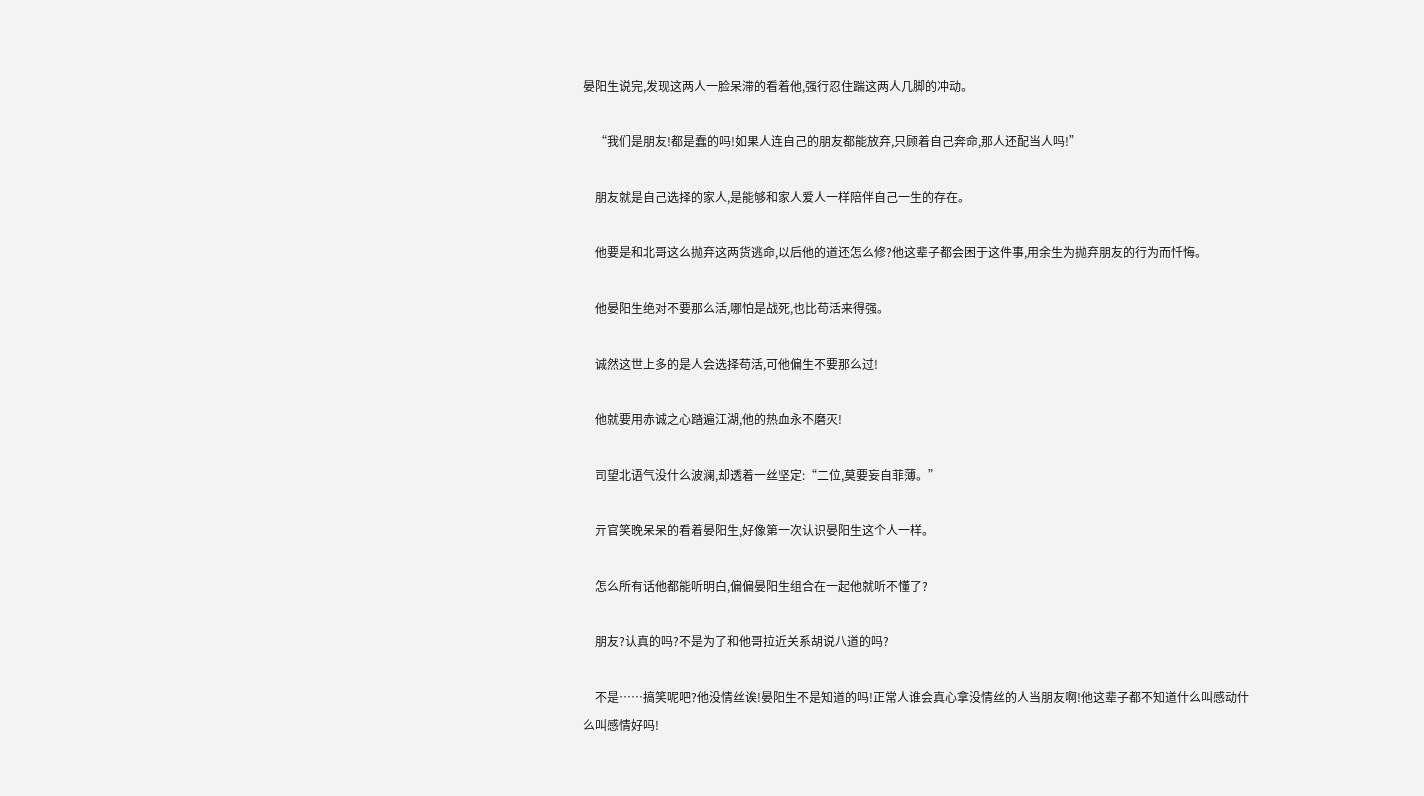晏阳生说完,发现这两人一脸呆滞的看着他,强行忍住踹这两人几脚的冲动。

    “我们是朋友!都是蠢的吗!如果人连自己的朋友都能放弃,只顾着自己奔命,那人还配当人吗!”

    朋友就是自己选择的家人,是能够和家人爱人一样陪伴自己一生的存在。

    他要是和北哥这么抛弃这两货逃命,以后他的道还怎么修?他这辈子都会困于这件事,用余生为抛弃朋友的行为而忏悔。

    他晏阳生绝对不要那么活,哪怕是战死,也比苟活来得强。

    诚然这世上多的是人会选择苟活,可他偏生不要那么过!

    他就要用赤诚之心踏遍江湖,他的热血永不磨灭!

    司望北语气没什么波澜,却透着一丝坚定:“二位,莫要妄自菲薄。”

    亓官笑晚呆呆的看着晏阳生,好像第一次认识晏阳生这个人一样。

    怎么所有话他都能听明白,偏偏晏阳生组合在一起他就听不懂了?

    朋友?认真的吗?不是为了和他哥拉近关系胡说八道的吗?

    不是……搞笑呢吧?他没情丝诶!晏阳生不是知道的吗!正常人谁会真心拿没情丝的人当朋友啊!他这辈子都不知道什么叫感动什么叫感情好吗!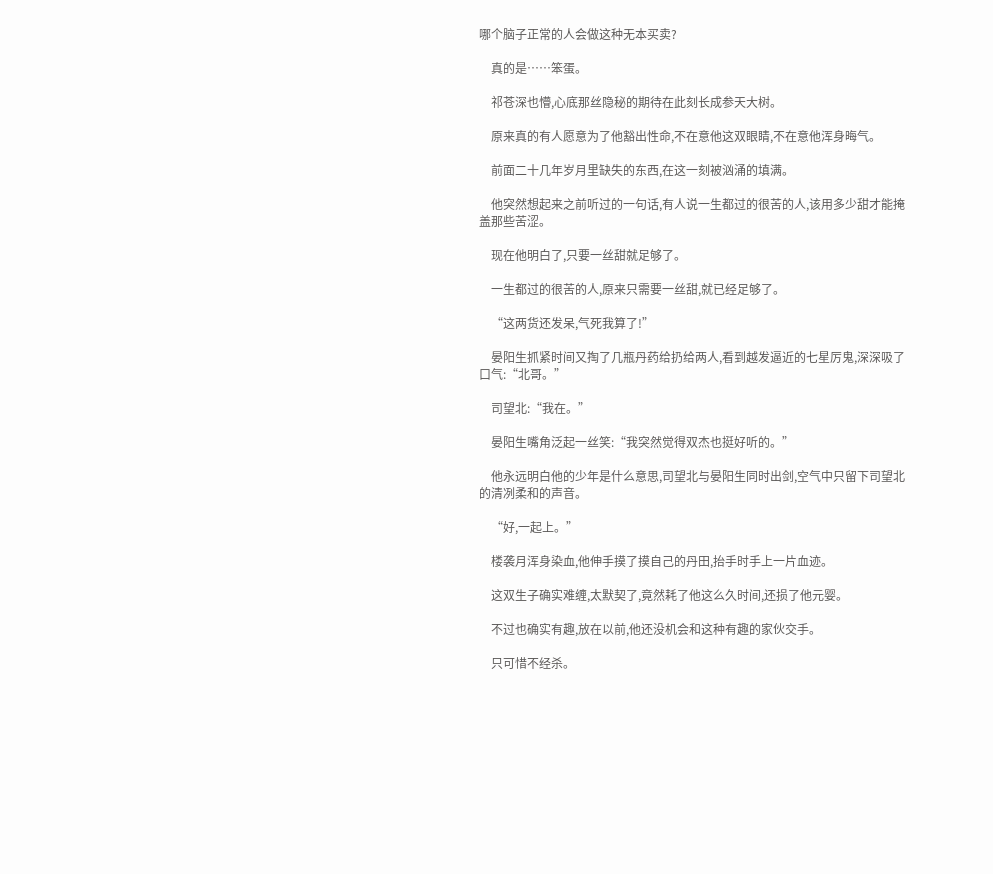哪个脑子正常的人会做这种无本买卖?

    真的是……笨蛋。

    祁苍深也懵,心底那丝隐秘的期待在此刻长成参天大树。

    原来真的有人愿意为了他豁出性命,不在意他这双眼睛,不在意他浑身晦气。

    前面二十几年岁月里缺失的东西,在这一刻被汹涌的填满。

    他突然想起来之前听过的一句话,有人说一生都过的很苦的人,该用多少甜才能掩盖那些苦涩。

    现在他明白了,只要一丝甜就足够了。

    一生都过的很苦的人,原来只需要一丝甜,就已经足够了。

    “这两货还发呆,气死我算了!”

    晏阳生抓紧时间又掏了几瓶丹药给扔给两人,看到越发逼近的七星厉鬼,深深吸了口气:“北哥。”

    司望北:“我在。”

    晏阳生嘴角泛起一丝笑:“我突然觉得双杰也挺好听的。”

    他永远明白他的少年是什么意思,司望北与晏阳生同时出剑,空气中只留下司望北的清冽柔和的声音。

    “好,一起上。”

    楼袭月浑身染血,他伸手摸了摸自己的丹田,抬手时手上一片血迹。

    这双生子确实难缠,太默契了,竟然耗了他这么久时间,还损了他元婴。

    不过也确实有趣,放在以前,他还没机会和这种有趣的家伙交手。

    只可惜不经杀。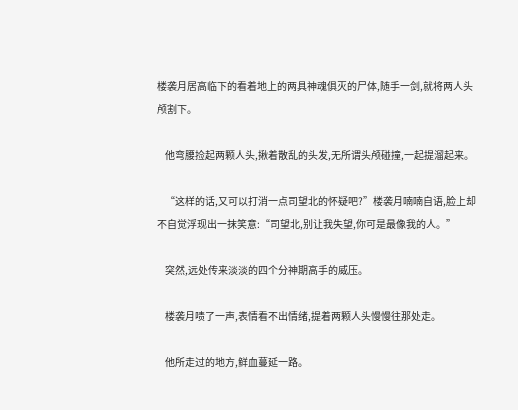楼袭月居高临下的看着地上的两具神魂俱灭的尸体,随手一剑,就将两人头颅割下。

    他弯腰捡起两颗人头,揪着散乱的头发,无所谓头颅碰撞,一起提溜起来。

    “这样的话,又可以打消一点司望北的怀疑吧?”楼袭月喃喃自语,脸上却不自觉浮现出一抹笑意:“司望北,别让我失望,你可是最像我的人。”

    突然,远处传来淡淡的四个分神期高手的威压。

    楼袭月啧了一声,表情看不出情绪,提着两颗人头慢慢往那处走。

    他所走过的地方,鲜血蔓延一路。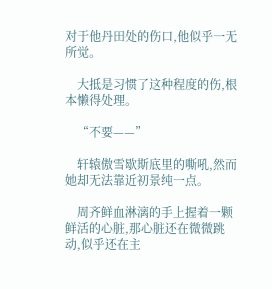对于他丹田处的伤口,他似乎一无所觉。

    大抵是习惯了这种程度的伤,根本懒得处理。

    “不要——”

    轩辕傲雪歇斯底里的嘶吼,然而她却无法靠近初景纯一点。

    周齐鲜血淋漓的手上握着一颗鲜活的心脏,那心脏还在微微跳动,似乎还在主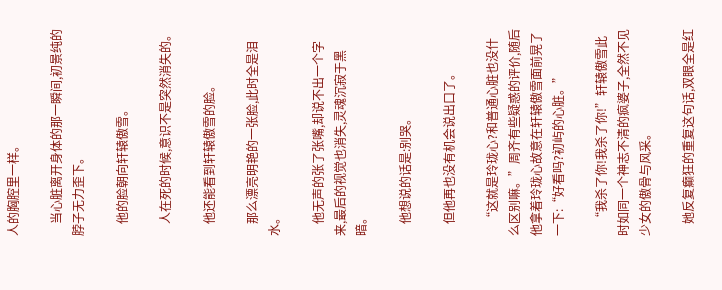人的胸腔里一样。

    当心脏离开身体的那一瞬间,初景纯的脖子无力歪下。

    他的脸朝向轩辕傲雪。

    人在死的时候,意识不是突然消失的。

    他还能看到轩辕傲雪的脸。

    那么漂亮明艳的一张脸,此时全是泪水。

    他无声的张了张嘴,却说不出一个字来,最后的视觉也消失,灵魂沉寂于黑暗。

    他想说的话是:别哭。

    但他再也没有机会说出口了。

    “这就是玲珑心?和普通心脏也没什么区别嘛。”周齐有些疑惑的评价,随后他拿着玲珑心故意在轩辕傲雪面前晃了一下:“好看吗?初屿的心脏。”

    “我杀了你!我杀了你!”轩辕傲雪此时如同一个神志不清的疯婆子,全然不见少女的傲骨与风采。

    她反复癫狂的重复这句话,双眼全是红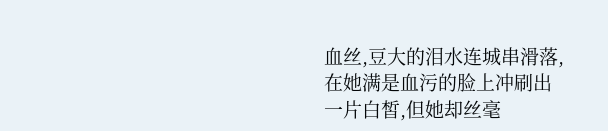血丝,豆大的泪水连城串滑落,在她满是血污的脸上冲刷出一片白皙,但她却丝毫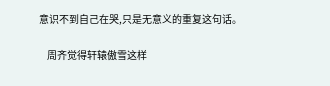意识不到自己在哭,只是无意义的重复这句话。

    周齐觉得轩辕傲雪这样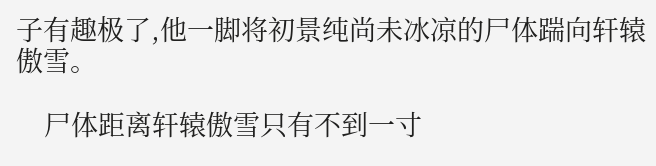子有趣极了,他一脚将初景纯尚未冰凉的尸体踹向轩辕傲雪。

    尸体距离轩辕傲雪只有不到一寸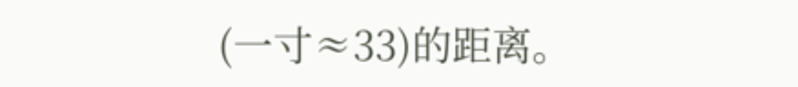(一寸≈33)的距离。